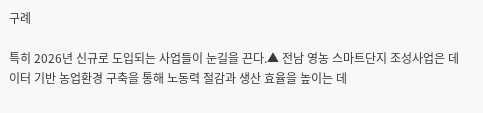구례

특히 2026년 신규로 도입되는 사업들이 눈길을 끈다.▲ 전남 영농 스마트단지 조성사업은 데이터 기반 농업환경 구축을 통해 노동력 절감과 생산 효율을 높이는 데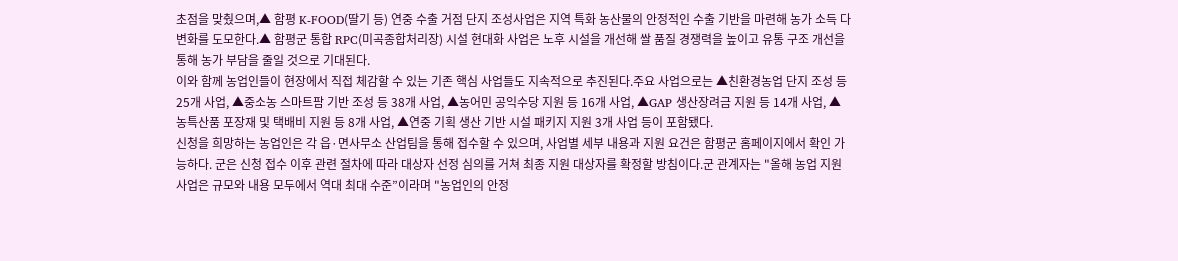초점을 맞췄으며,▲ 함평 K-FOOD(딸기 등) 연중 수출 거점 단지 조성사업은 지역 특화 농산물의 안정적인 수출 기반을 마련해 농가 소득 다변화를 도모한다.▲ 함평군 통합 RPC(미곡종합처리장) 시설 현대화 사업은 노후 시설을 개선해 쌀 품질 경쟁력을 높이고 유통 구조 개선을 통해 농가 부담을 줄일 것으로 기대된다.
이와 함께 농업인들이 현장에서 직접 체감할 수 있는 기존 핵심 사업들도 지속적으로 추진된다.주요 사업으로는 ▲친환경농업 단지 조성 등 25개 사업, ▲중소농 스마트팜 기반 조성 등 38개 사업, ▲농어민 공익수당 지원 등 16개 사업, ▲GAP 생산장려금 지원 등 14개 사업, ▲농특산품 포장재 및 택배비 지원 등 8개 사업, ▲연중 기획 생산 기반 시설 패키지 지원 3개 사업 등이 포함됐다.
신청을 희망하는 농업인은 각 읍·면사무소 산업팀을 통해 접수할 수 있으며, 사업별 세부 내용과 지원 요건은 함평군 홈페이지에서 확인 가능하다. 군은 신청 접수 이후 관련 절차에 따라 대상자 선정 심의를 거쳐 최종 지원 대상자를 확정할 방침이다.군 관계자는 "올해 농업 지원사업은 규모와 내용 모두에서 역대 최대 수준”이라며 "농업인의 안정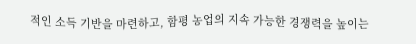적인 소득 기반을 마련하고, 함평 농업의 지속 가능한 경쟁력을 높이는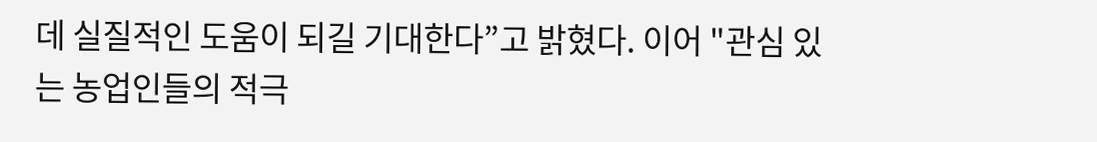데 실질적인 도움이 되길 기대한다”고 밝혔다. 이어 "관심 있는 농업인들의 적극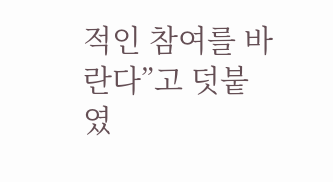적인 참여를 바란다”고 덧붙였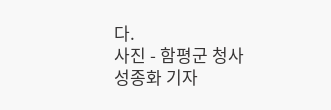다.
사진 - 함평군 청사
성종화 기자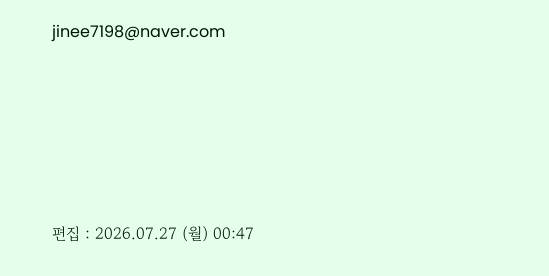jinee7198@naver.com






편집 : 2026.07.27 (월) 00:47